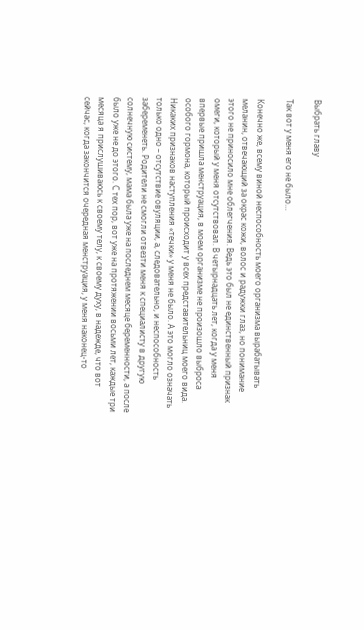Выбрать главу

Так вот у меня его не было…

Конечно же, всему виной неспособность моего организма вырабатывать меланин, отвечающий за окрас кожи, волос и радужки глаз, но понимание этого не приносило мне облегчения. Ведь это был не единственный признак омеги, который у меня отсутствовал. В четырнадцать лет, когда у меня впервые пришла менструация, в моем организме не произошло выброса особого гормона, который происходит у всех представительниц моего вида. Никаких признаков наступления «течки» у меня не было. А это могло означать только одно – отсутствие овуляции, а, следовательно, и неспособность забеременеть. Родители не смогли отвезти меня к специалисту в другую солнечную систему, мама была уже на последнем месяце беременности, а после было уже не до этого. С тех пор, вот уже на протяжении восьми лет, каждые три месяца я прислушиваюсь к своему телу, к своему духу, в надежде, что вот сейчас, когда закончится очередная менструация, у меня наконец-то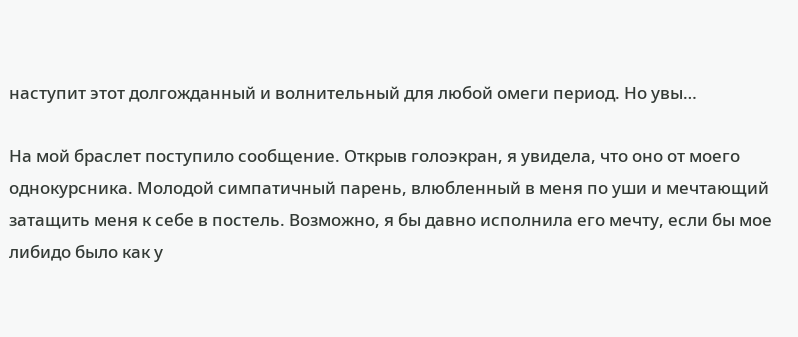наступит этот долгожданный и волнительный для любой омеги период. Но увы…

На мой браслет поступило сообщение. Открыв голоэкран, я увидела, что оно от моего однокурсника. Молодой симпатичный парень, влюбленный в меня по уши и мечтающий затащить меня к себе в постель. Возможно, я бы давно исполнила его мечту, если бы мое либидо было как у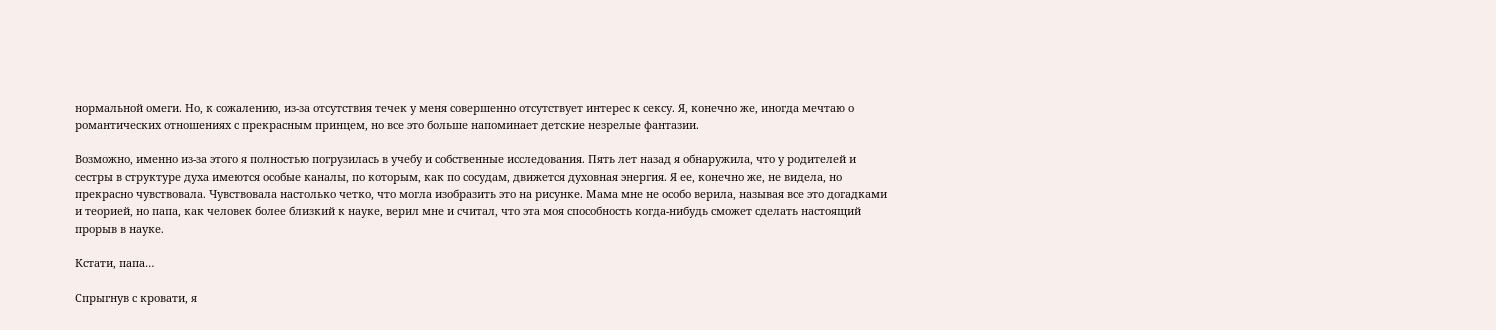нормальной омеги. Но, к сожалению, из-за отсутствия течек у меня совершенно отсутствует интерес к сексу. Я, конечно же, иногда мечтаю о романтических отношениях с прекрасным принцем, но все это больше напоминает детские незрелые фантазии.

Возможно, именно из-за этого я полностью погрузилась в учебу и собственные исследования. Пять лет назад я обнаружила, что у родителей и сестры в структуре духа имеются особые каналы, по которым, как по сосудам, движется духовная энергия. Я ее, конечно же, не видела, но прекрасно чувствовала. Чувствовала настолько четко, что могла изобразить это на рисунке. Мама мне не особо верила, называя все это догадками и теорией, но папа, как человек более близкий к науке, верил мне и считал, что эта моя способность когда-нибудь сможет сделать настоящий прорыв в науке.

Кстати, папа…

Спрыгнув с кровати, я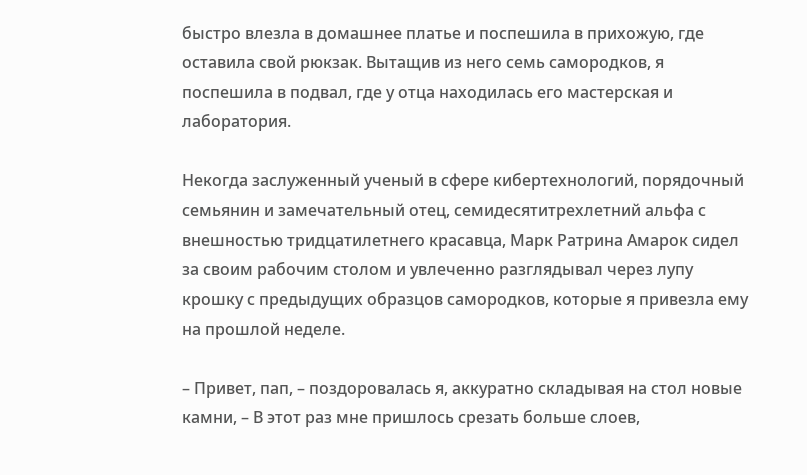быстро влезла в домашнее платье и поспешила в прихожую, где оставила свой рюкзак. Вытащив из него семь самородков, я поспешила в подвал, где у отца находилась его мастерская и лаборатория.

Некогда заслуженный ученый в сфере кибертехнологий, порядочный семьянин и замечательный отец, семидесятитрехлетний альфа с внешностью тридцатилетнего красавца, Марк Ратрина Амарок сидел за своим рабочим столом и увлеченно разглядывал через лупу крошку с предыдущих образцов самородков, которые я привезла ему на прошлой неделе.

– Привет, пап, – поздоровалась я, аккуратно складывая на стол новые камни, – В этот раз мне пришлось срезать больше слоев,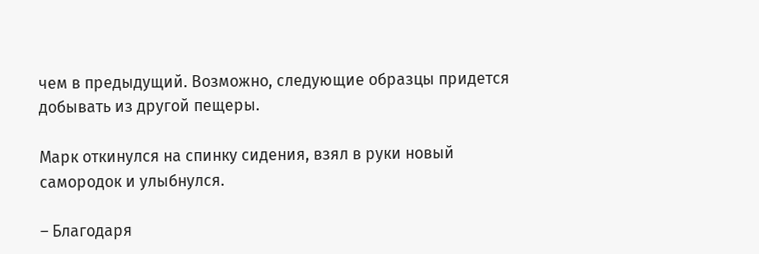чем в предыдущий. Возможно, следующие образцы придется добывать из другой пещеры.

Марк откинулся на спинку сидения, взял в руки новый самородок и улыбнулся.

– Благодаря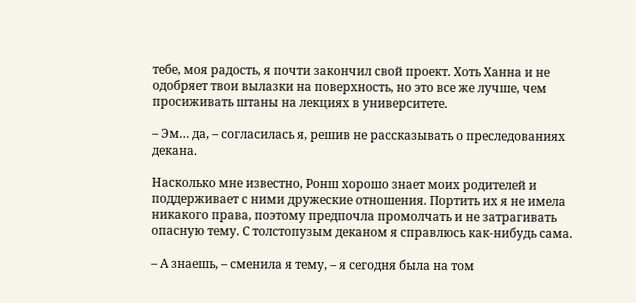тебе, моя радость, я почти закончил свой проект. Хоть Ханна и не одобряет твои вылазки на поверхность, но это все же лучше, чем просиживать штаны на лекциях в университете.

– Эм… да, – согласилась я, решив не рассказывать о преследованиях декана.

Насколько мне известно, Ронш хорошо знает моих родителей и поддерживает с ними дружеские отношения. Портить их я не имела никакого права, поэтому предпочла промолчать и не затрагивать опасную тему. С толстопузым деканом я справлюсь как-нибудь сама.

– А знаешь, – сменила я тему, – я сегодня была на том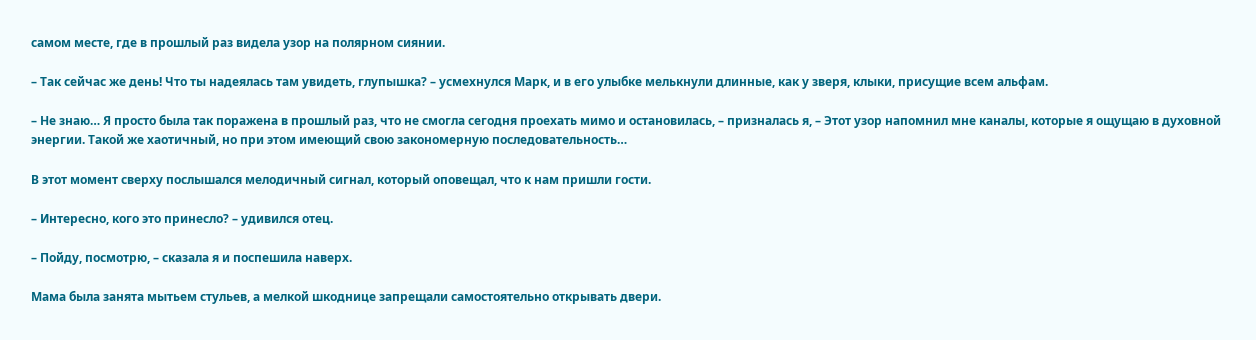самом месте, где в прошлый раз видела узор на полярном сиянии.

– Так сейчас же день! Что ты надеялась там увидеть, глупышка? – усмехнулся Марк, и в его улыбке мелькнули длинные, как у зверя, клыки, присущие всем альфам.

– Не знаю… Я просто была так поражена в прошлый раз, что не смогла сегодня проехать мимо и остановилась, – призналась я, – Этот узор напомнил мне каналы, которые я ощущаю в духовной энергии. Такой же хаотичный, но при этом имеющий свою закономерную последовательность…

В этот момент сверху послышался мелодичный сигнал, который оповещал, что к нам пришли гости.

– Интересно, кого это принесло? – удивился отец.

– Пойду, посмотрю, – сказала я и поспешила наверх.

Мама была занята мытьем стульев, а мелкой шкоднице запрещали самостоятельно открывать двери.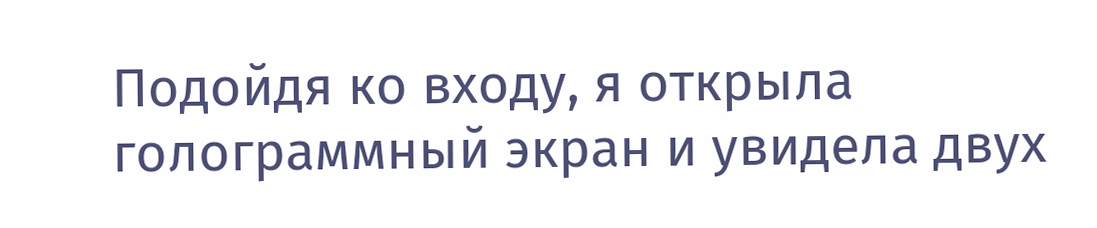Подойдя ко входу, я открыла голограммный экран и увидела двух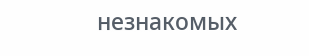незнакомых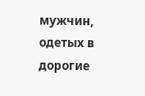мужчин, одетых в дорогие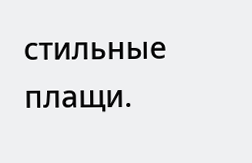стильные плащи.